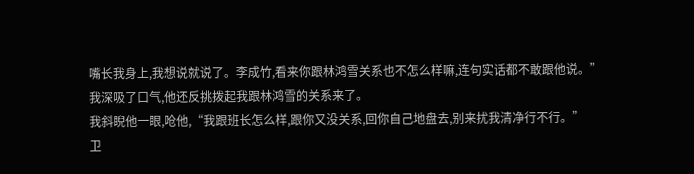嘴长我身上,我想说就说了。李成竹,看来你跟林鸿雪关系也不怎么样嘛,连句实话都不敢跟他说。”
我深吸了口气,他还反挑拨起我跟林鸿雪的关系来了。
我斜睨他一眼,呛他,“我跟班长怎么样,跟你又没关系,回你自己地盘去,别来扰我清净行不行。”
卫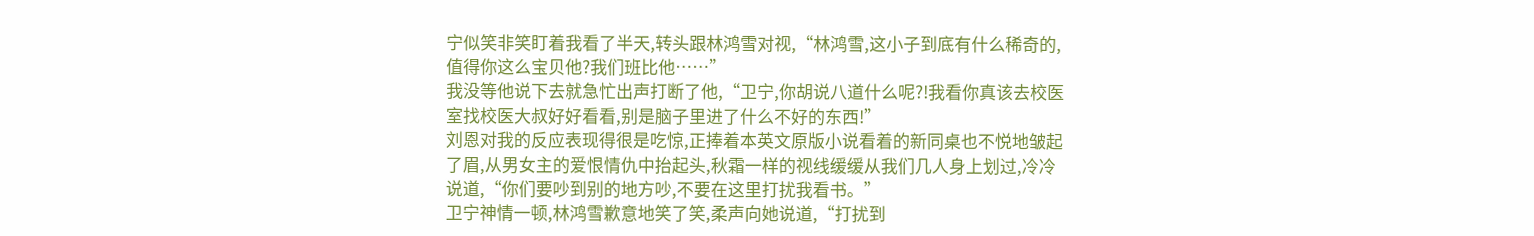宁似笑非笑盯着我看了半天,转头跟林鸿雪对视,“林鸿雪,这小子到底有什么稀奇的,值得你这么宝贝他?我们班比他……”
我没等他说下去就急忙出声打断了他,“卫宁,你胡说八道什么呢?!我看你真该去校医室找校医大叔好好看看,别是脑子里进了什么不好的东西!”
刘恩对我的反应表现得很是吃惊,正捧着本英文原版小说看着的新同桌也不悦地皱起了眉,从男女主的爱恨情仇中抬起头,秋霜一样的视线缓缓从我们几人身上划过,冷冷说道,“你们要吵到别的地方吵,不要在这里打扰我看书。”
卫宁神情一顿,林鸿雪歉意地笑了笑,柔声向她说道,“打扰到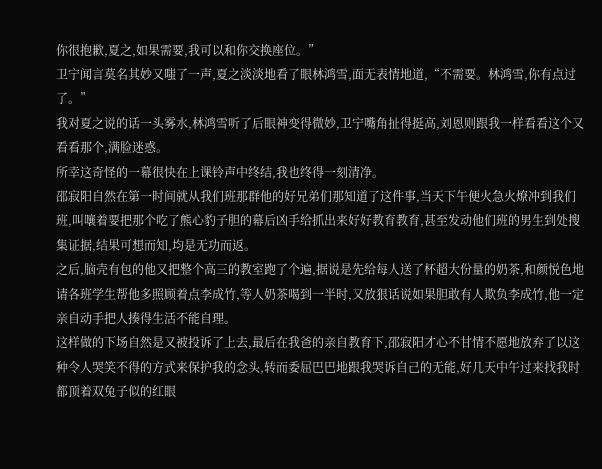你很抱歉,夏之,如果需要,我可以和你交换座位。”
卫宁闻言莫名其妙又嗤了一声,夏之淡淡地看了眼林鸿雪,面无表情地道,“不需要。林鸿雪,你有点过了。”
我对夏之说的话一头雾水,林鸿雪听了后眼神变得微妙,卫宁嘴角扯得挺高,刘恩则跟我一样看看这个又看看那个,满脸迷惑。
所幸这奇怪的一幕很快在上课铃声中终结,我也终得一刻清净。
邵寂阳自然在第一时间就从我们班那群他的好兄弟们那知道了这件事,当天下午便火急火燎冲到我们班,叫嚷着要把那个吃了熊心豹子胆的幕后凶手给抓出来好好教育教育,甚至发动他们班的男生到处搜集证据,结果可想而知,均是无功而返。
之后,脑壳有包的他又把整个高三的教室跑了个遍,据说是先给每人送了杯超大份量的奶茶,和颜悦色地请各班学生帮他多照顾着点李成竹,等人奶茶喝到一半时,又放狠话说如果胆敢有人欺负李成竹,他一定亲自动手把人揍得生活不能自理。
这样做的下场自然是又被投诉了上去,最后在我爸的亲自教育下,邵寂阳才心不甘情不愿地放弃了以这种令人哭笑不得的方式来保护我的念头,转而委屈巴巴地跟我哭诉自己的无能,好几天中午过来找我时都顶着双兔子似的红眼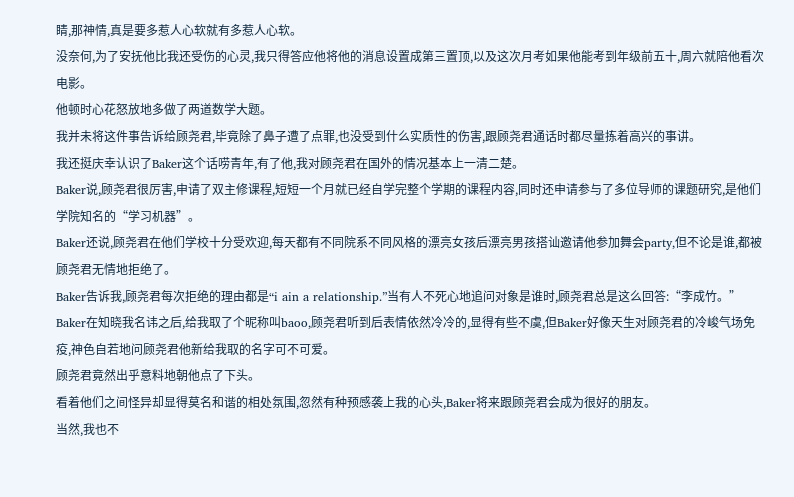睛,那神情,真是要多惹人心软就有多惹人心软。
没奈何,为了安抚他比我还受伤的心灵,我只得答应他将他的消息设置成第三置顶,以及这次月考如果他能考到年级前五十,周六就陪他看次电影。
他顿时心花怒放地多做了两道数学大题。
我并未将这件事告诉给顾尧君,毕竟除了鼻子遭了点罪,也没受到什么实质性的伤害,跟顾尧君通话时都尽量拣着高兴的事讲。
我还挺庆幸认识了Baker这个话唠青年,有了他,我对顾尧君在国外的情况基本上一清二楚。
Baker说,顾尧君很厉害,申请了双主修课程,短短一个月就已经自学完整个学期的课程内容,同时还申请参与了多位导师的课题研究,是他们学院知名的“学习机器”。
Baker还说,顾尧君在他们学校十分受欢迎,每天都有不同院系不同风格的漂亮女孩后漂亮男孩搭讪邀请他参加舞会party,但不论是谁,都被顾尧君无情地拒绝了。
Baker告诉我,顾尧君每次拒绝的理由都是“i ain a relationship.”当有人不死心地追问对象是谁时,顾尧君总是这么回答:“李成竹。”
Baker在知晓我名讳之后,给我取了个昵称叫baoo,顾尧君听到后表情依然冷冷的,显得有些不虞,但Baker好像天生对顾尧君的冷峻气场免疫,神色自若地问顾尧君他新给我取的名字可不可爱。
顾尧君竟然出乎意料地朝他点了下头。
看着他们之间怪异却显得莫名和谐的相处氛围,忽然有种预感袭上我的心头,Baker将来跟顾尧君会成为很好的朋友。
当然,我也不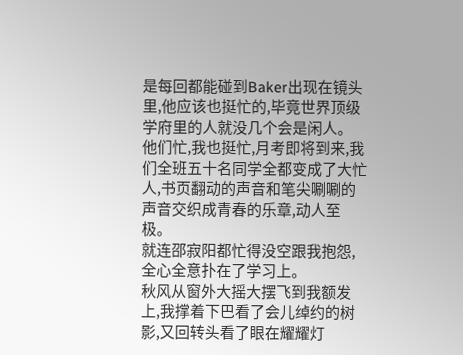是每回都能碰到Baker出现在镜头里,他应该也挺忙的,毕竟世界顶级学府里的人就没几个会是闲人。
他们忙,我也挺忙,月考即将到来,我们全班五十名同学全都变成了大忙人,书页翻动的声音和笔尖唰唰的声音交织成青春的乐章,动人至极。
就连邵寂阳都忙得没空跟我抱怨,全心全意扑在了学习上。
秋风从窗外大摇大摆飞到我额发上,我撑着下巴看了会儿绰约的树影,又回转头看了眼在耀耀灯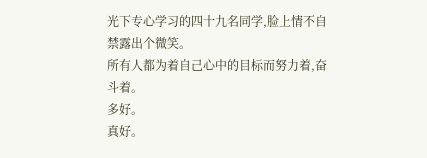光下专心学习的四十九名同学,脸上情不自禁露出个微笑。
所有人都为着自己心中的目标而努力着,奋斗着。
多好。
真好。